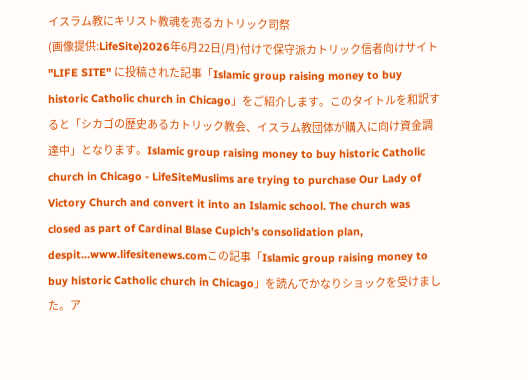イスラム教にキリスト教魂を売るカトリック司祭
(画像提供:LifeSite)2026年6月22日(月)付けで保守派カトリック信者向けサイト "LIFE SITE" に投稿された記事「Islamic group raising money to buy historic Catholic church in Chicago」をご紹介します。このタイトルを和訳すると「シカゴの歴史あるカトリック教会、イスラム教団体が購入に向け資金調達中」となります。Islamic group raising money to buy historic Catholic church in Chicago - LifeSiteMuslims are trying to purchase Our Lady of Victory Church and convert it into an Islamic school. The church was closed as part of Cardinal Blase Cupich’s consolidation plan, despit…www.lifesitenews.comこの記事「Islamic group raising money to buy historic Catholic church in Chicago」を読んでかなりショックを受けました。ア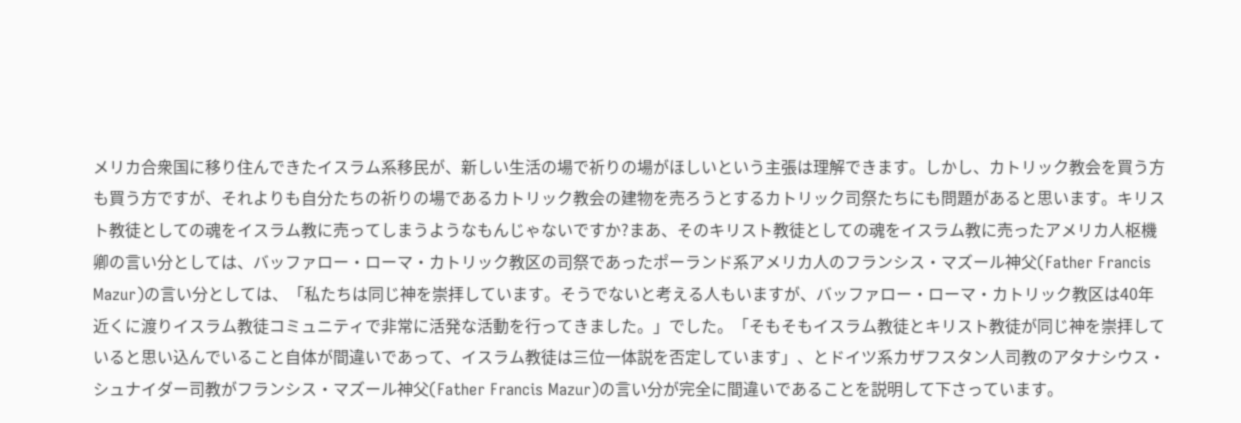メリカ合衆国に移り住んできたイスラム系移民が、新しい生活の場で祈りの場がほしいという主張は理解できます。しかし、カトリック教会を買う方も買う方ですが、それよりも自分たちの祈りの場であるカトリック教会の建物を売ろうとするカトリック司祭たちにも問題があると思います。キリスト教徒としての魂をイスラム教に売ってしまうようなもんじゃないですか?まあ、そのキリスト教徒としての魂をイスラム教に売ったアメリカ人枢機卿の言い分としては、バッファロー・ローマ・カトリック教区の司祭であったポーランド系アメリカ人のフランシス・マズール神父(Father Francis Mazur)の言い分としては、「私たちは同じ神を崇拝しています。そうでないと考える人もいますが、バッファロー・ローマ・カトリック教区は40年近くに渡りイスラム教徒コミュニティで非常に活発な活動を行ってきました。」でした。「そもそもイスラム教徒とキリスト教徒が同じ神を崇拝していると思い込んでいること自体が間違いであって、イスラム教徒は三位一体説を否定しています」、とドイツ系カザフスタン人司教のアタナシウス・シュナイダー司教がフランシス・マズール神父(Father Francis Mazur)の言い分が完全に間違いであることを説明して下さっています。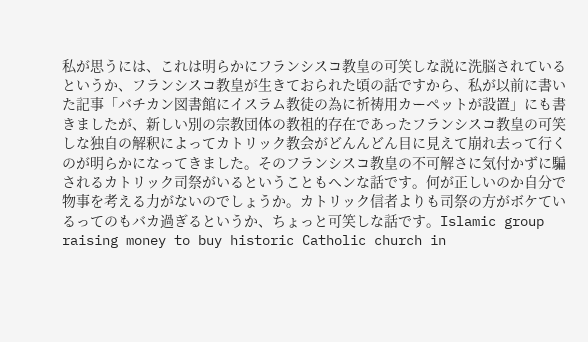私が思うには、これは明らかにフランシスコ教皇の可笑しな説に洗脳されているというか、フランシスコ教皇が生きておられた頃の話ですから、私が以前に書いた記事「バチカン図書館にイスラム教徒の為に祈祷用カーペットが設置」にも書きましたが、新しい別の宗教団体の教祖的存在であったフランシスコ教皇の可笑しな独自の解釈によってカトリック教会がどんんどん目に見えて崩れ去って行くのが明らかになってきました。そのフランシスコ教皇の不可解さに気付かずに騙されるカトリック司祭がいるということもヘンな話です。何が正しいのか自分で物事を考える力がないのでしょうか。カトリック信者よりも司祭の方がボケているってのもバカ過ぎるというか、ちょっと可笑しな話です。Islamic group raising money to buy historic Catholic church in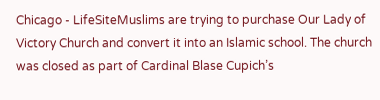Chicago - LifeSiteMuslims are trying to purchase Our Lady of Victory Church and convert it into an Islamic school. The church was closed as part of Cardinal Blase Cupich’s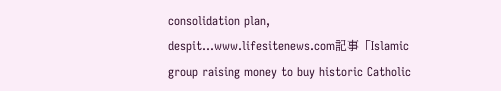consolidation plan, despit…www.lifesitenews.com記事「Islamic group raising money to buy historic Catholic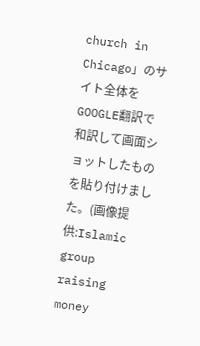church in Chicago」のサイト全体をGOOGLE翻訳で和訳して画面ショットしたものを貼り付けました。(画像提供:Islamic group raising money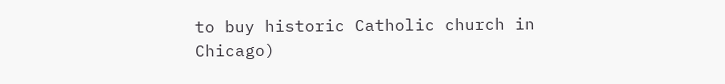to buy historic Catholic church in Chicago)